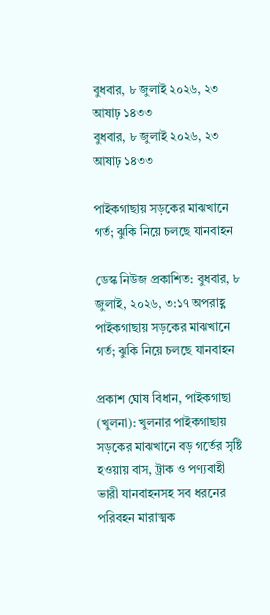বুধবার, ৮ জুলাই ২০২৬, ২৩ আষাঢ় ১৪৩৩
বুধবার, ৮ জুলাই ২০২৬, ২৩ আষাঢ় ১৪৩৩

পাইকগাছায় সড়কের মাঝখানে গর্ত; ঝুকি নিয়ে চলছে যানবাহন

ডেস্ক নিউজ প্রকাশিত: বুধবার, ৮ জুলাই, ২০২৬, ৩:১৭ অপরাহ্ণ
পাইকগাছায় সড়কের মাঝখানে গর্ত; ঝুকি নিয়ে চলছে যানবাহন

প্রকাশ ঘোষ বিধান, পাইকগাছা (খুলনা): খুলনার পাইকগাছায় সড়কের মাঝখানে বড় গর্তের সৃষ্টি হওয়ায় বাস, ট্রাক ও পণ্যবাহী ভারী যানবাহনসহ সব ধরনের পরিবহন মারাত্মক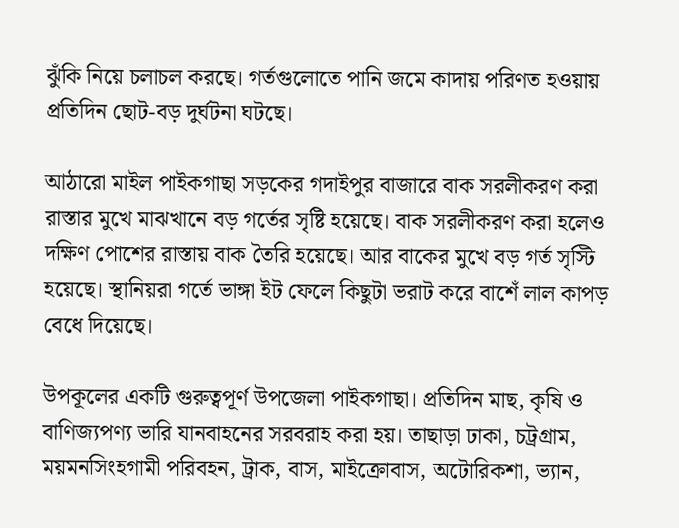ঝুঁকি নিয়ে চলাচল করছে। গর্তগুলোতে পানি জমে কাদায় পরিণত হওয়ায় প্রতিদিন ছোট-বড় দুর্ঘটনা ঘটছে।

আঠারো মাইল পাইকগাছা সড়কের গদাইপুর বাজারে বাক সরলীকরণ করা রাস্তার মুখে মাঝখানে বড় গর্তের সৃষ্টি হয়েছে। বাক সরলীকরণ করা হলেও দক্ষিণ পোশের রাস্তায় বাক তৈরি হয়েছে। আর বাকের মুখে বড় গর্ত সৃস্টি হয়েছে। স্থানিয়রা গর্তে ভাঙ্গা ইট ফেলে কিছুটা ভরাট করে বাশেঁ লাল কাপড় বেধে দিয়েছে।

উপকূলের একটি গুরুত্বপূর্ণ উপজেলা পাইকগাছা। প্রতিদিন মাছ, কৃষি ও বাণিজ্যপণ্য ভারি যানবাহনের সরবরাহ করা হয়। তাছাড়া ঢাকা, চট্রগ্রাম, ময়মনসিংহগামী পরিবহন, ট্রাক, বাস, মাইক্রোবাস, অটোরিকশা, ভ্যান,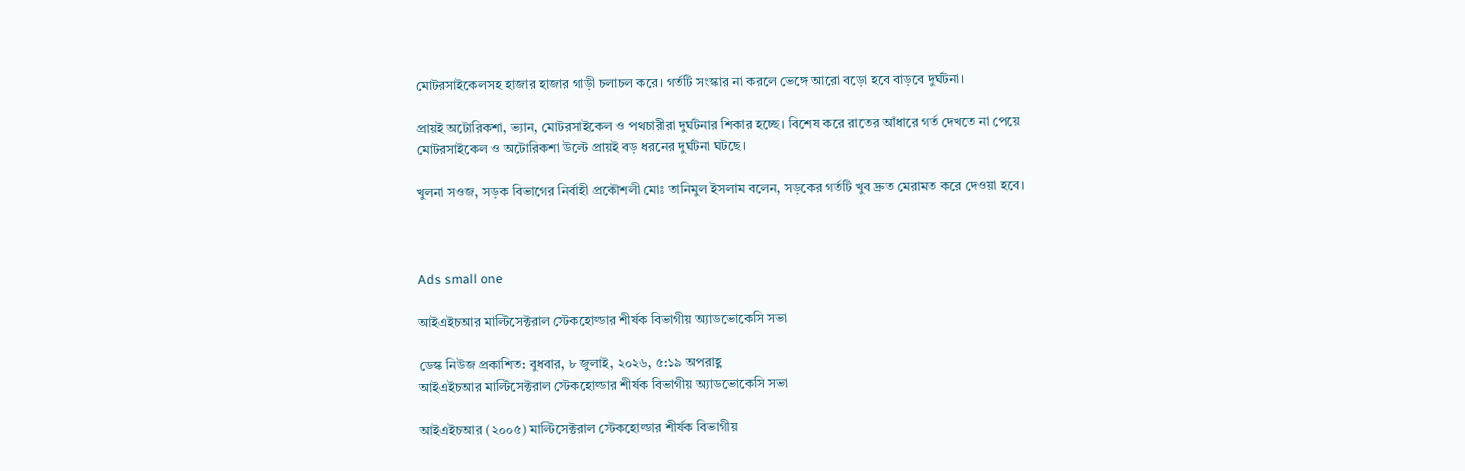মোটরসাইকেলসহ হাজার হাজার গাড়ী চলাচল করে। গর্তটি সংস্কার না করলে ভেঙ্গে আরো বড়ো হবে বাড়বে দুর্ঘটনা।

প্রায়ই অটোরিকশা, ভ্যান, মোটরসাইকেল ও পথচারীরা দুর্ঘটনার শিকার হচ্ছে। বিশেষ করে রাতের আঁধারে গর্ত দেখতে না পেয়ে মোটরসাইকেল ও অটোরিকশা উল্টে প্রায়ই বড় ধরনের দুর্ঘটনা ঘটছে।

খুলনা সওজ, সড়ক বিভাগের নির্বাহী প্রকৌশলী মোঃ তানিমুল ইসলাম বলেন, সড়কের গর্তটি খুব দ্রুত মেরামত করে দেওয়া হবে।



Ads small one

আইএইচআর মাল্টিসেক্টরাল স্টেকহোল্ডার শীর্ষক বিভাগীয় অ্যাডভোকেসি সভা

ডেস্ক নিউজ প্রকাশিত: বুধবার, ৮ জুলাই, ২০২৬, ৫:১৯ অপরাহ্ণ
আইএইচআর মাল্টিসেক্টরাল স্টেকহোল্ডার শীর্ষক বিভাগীয় অ্যাডভোকেসি সভা

আইএইচআর (২০০৫) মাল্টিসেক্টরাল স্টেকহোল্ডার শীর্ষক বিভাগীয়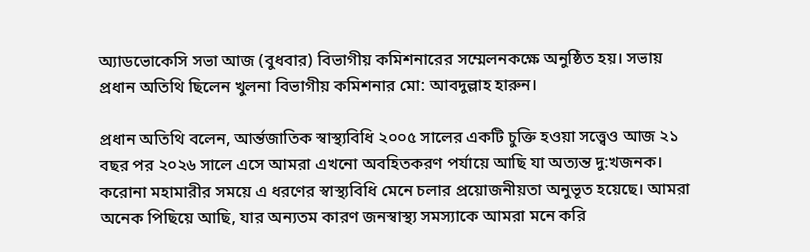অ্যাডভোকেসি সভা আজ (বুধবার) বিভাগীয় কমিশনারের সম্মেলনকক্ষে অনুষ্ঠিত হয়। সভায় প্রধান অতিথি ছিলেন খুলনা বিভাগীয় কমিশনার মো: আবদুল্লাহ হারুন।

প্রধান অতিথি বলেন, আর্ন্তজাতিক স্বাস্থ্যবিধি ২০০৫ সালের একটি চুক্তি হওয়া সত্ত্বেও আজ ২১ বছর পর ২০২৬ সালে এসে আমরা এখনো অবহিতকরণ পর্যায়ে আছি যা অত্যন্ত দু:খজনক। করোনা মহামারীর সময়ে এ ধরণের স্বাস্থ্যবিধি মেনে চলার প্রয়োজনীয়তা অনুভূত হয়েছে। আমরা অনেক পিছিয়ে আছি, যার অন্যতম কারণ জনস্বাস্থ্য সমস্যাকে আমরা মনে করি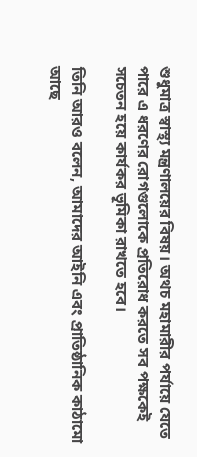শুধুমাত্র স্বাস্থ্য মন্ত্রণালয়ের বিষয়। অথচ মহামারীর পর্যায়ে যেতে পারে এ ধরণের রোগগুলোকে প্রতিরোধ করতে সব পক্ষকেই সচেতন হয়ে কার্যকর ভূমিকা রাখতে হবে।

তিনি আরও বলেন, আমাদের আইনি এবং প্রাতিষ্ঠানিক কাঠামো আছে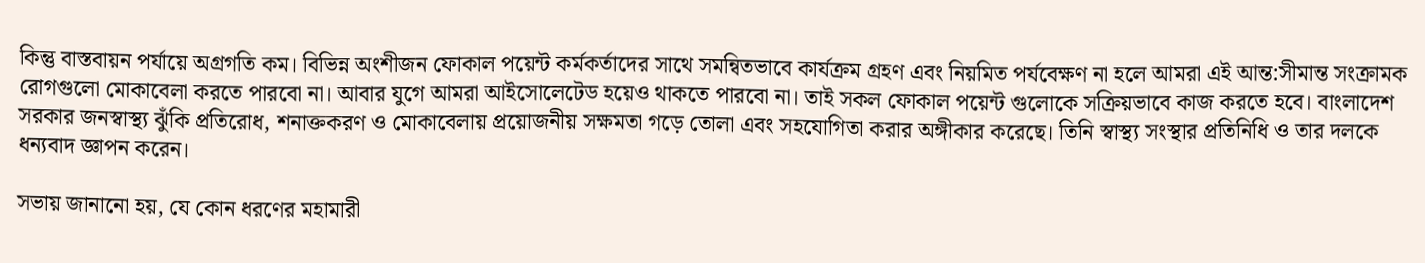কিন্তু বাস্তবায়ন পর্যায়ে অগ্রগতি কম। বিভিন্ন অংশীজন ফোকাল পয়েন্ট কর্মকর্তাদের সাথে সমন্বিতভাবে কার্যক্রম গ্রহণ এবং নিয়মিত পর্যবেক্ষণ না হলে আমরা এই আন্ত:সীমান্ত সংক্রামক রোগগুলো মোকাবেলা করতে পারবো না। আবার যুগে আমরা আইসোলেটেড হয়েও থাকতে পারবো না। তাই সকল ফোকাল পয়েন্ট গুলোকে সক্রিয়ভাবে কাজ করতে হবে। বাংলাদেশ সরকার জনস্বাস্থ্য ঝুঁকি প্রতিরোধ, শনাক্তকরণ ও মোকাবেলায় প্রয়োজনীয় সক্ষমতা গড়ে তোলা এবং সহযোগিতা করার অঙ্গীকার করেছে। তিনি স্বাস্থ্য সংস্থার প্রতিনিধি ও তার দলকে ধন্যবাদ জ্ঞাপন করেন।

সভায় জানানো হয়, যে কোন ধরণের মহামারী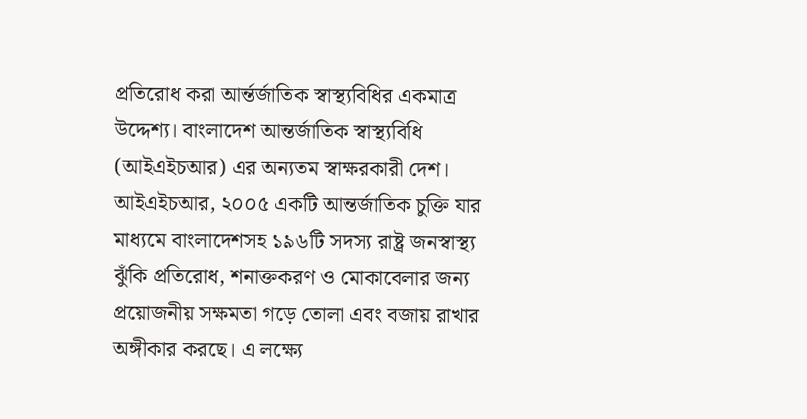প্রতিরোধ করা আর্ন্তর্জাতিক স্বাস্থ্যবিধির একমাত্র উদ্দেশ্য। বাংলাদেশ আন্তর্জাতিক স্বাস্থ্যবিধি (আইএইচআর) এর অন্যতম স্বাক্ষরকারী দেশ। আইএইচআর, ২০০৫ একটি আন্তর্জাতিক চুক্তি যার মাধ্যমে বাংলাদেশসহ ১৯৬টি সদস্য রাষ্ট্র জনস্বাস্থ্য ঝুঁকি প্রতিরোধ, শনাক্তকরণ ও মোকাবেলার জন্য প্রয়োজনীয় সক্ষমতা গড়ে তোলা এবং বজায় রাখার অঙ্গীকার করছে। এ লক্ষ্যে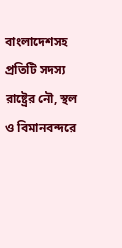বাংলাদেশসহ প্রতিটি সদস্য রাষ্ট্রের নৌ, স্থল ও বিমানবন্দরে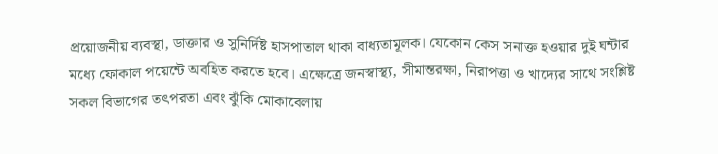প্রয়োজনীয় ব্যবস্থা, ডাক্তার ও সুনির্দিষ্ট হাসপাতাল থাকা বাধ্যতামূলক। যেকোন কেস সনাক্ত হওয়ার দুই ঘন্টার মধ্যে ফোকাল পয়েন্টে অবহিত করতে হবে। এক্ষেত্রে জনস্বাস্থ্য, সীমান্তরক্ষা, নিরাপত্তা ও খাদ্যের সাথে সংশ্লিষ্ট সকল বিভাগের তৎপরতা এবং ঝুঁকি মোকাবেলায়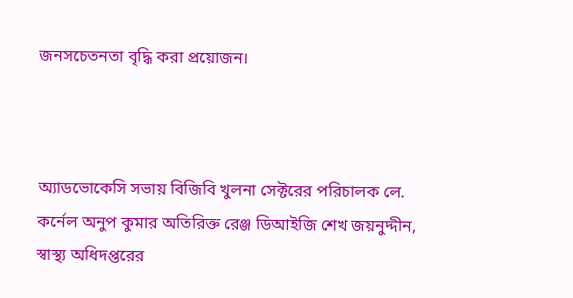জনসচেতনতা বৃদ্ধি করা প্রয়োজন।



অ্যাডভোকেসি সভায় বিজিবি খুলনা সেক্টরের পরিচালক লে. কর্নেল অনুপ কুমার অতিরিক্ত রেঞ্জ ডিআইজি শেখ জয়নুদ্দীন, স্বাস্থ্য অধিদপ্তরের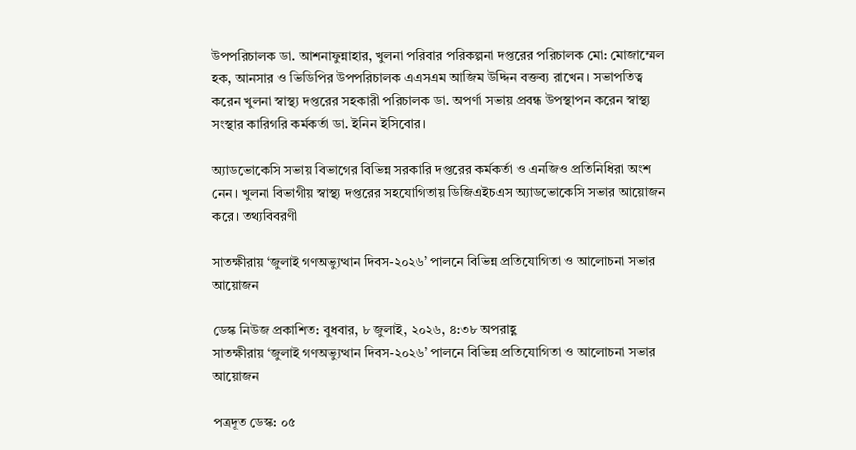উপপরিচালক ডা. আশনাফুন্নাহার, খুলনা পরিবার পরিকল্পনা দপ্তরের পরিচালক মো: মোজাম্মেল হক, আনসার ও ভিডিপির উপপরিচালক এএসএম আজিম উদ্দিন বক্তব্য রাখেন। সভাপতিত্ব করেন খুলনা স্বাস্থ্য দপ্তরের সহকারী পরিচালক ডা. অপর্ণা সভায় প্রবন্ধ উপস্থাপন করেন স্বাস্থ্য সংস্থার কারিগরি কর্মকর্তা ডা. ইনিন ইসিবোর।

অ্যাডভোকেসি সভায় বিভাগের বিভিন্ন সরকারি দপ্তরের কর্মকর্তা ও এনজিও প্রতিনিধিরা অংশ নেন। খুলনা বিভাগীয় স্বাস্থ্য দপ্তরের সহযোগিতায় ডিজিএইচএস অ্যাডভোকেসি সভার আয়োজন করে। তথ্যবিবরণী

সাতক্ষীরায় ‘জুলাই গণঅভ্যুত্থান দিবস-২০২৬’ পালনে বিভিন্ন প্রতিযোগিতা ও আলোচনা সভার আয়োজন

ডেস্ক নিউজ প্রকাশিত: বুধবার, ৮ জুলাই, ২০২৬, ৪:৩৮ অপরাহ্ণ
সাতক্ষীরায় ‘জুলাই গণঅভ্যুত্থান দিবস-২০২৬’ পালনে বিভিন্ন প্রতিযোগিতা ও আলোচনা সভার আয়োজন

পত্রদূত ডেস্ক: ০৫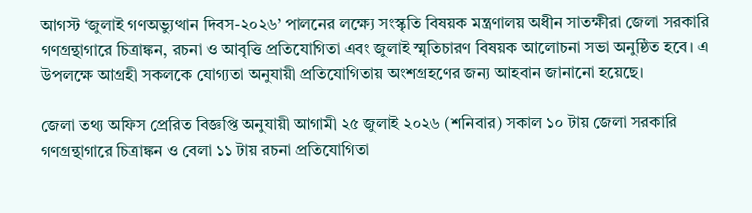আগস্ট ‘জুলাই গণঅভ্যুত্থান দিবস-২০২৬’ পালনের লক্ষ্যে সংস্কৃতি বিষয়ক মন্ত্রণালয় অধীন সাতক্ষীরা জেলা সরকারি গণগ্রন্থাগারে চিত্রাঙ্কন, রচনা ও আবৃত্তি প্রতিযোগিতা এবং জুলাই স্মৃতিচারণ বিষয়ক আলোচনা সভা অনুষ্ঠিত হবে। এ উপলক্ষে আগ্রহী সকলকে যোগ্যতা অনুযায়ী প্রতিযোগিতায় অংশগ্রহণের জন্য আহবান জানানো হয়েছে।

জেলা তথ্য অফিস প্রেরিত বিজ্ঞপ্তি অনুযায়ী আগামী ২৫ জুলাই ২০২৬ (শনিবার) সকাল ১০ টায় জেলা সরকারি গণগ্রন্থাগারে চিত্রাঙ্কন ও বেলা ১১ টায় রচনা প্রতিযোগিতা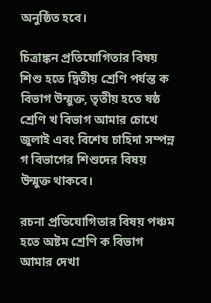অনুষ্ঠিত হবে।

চিত্রাঙ্কন প্রতিযোগিতার বিষয় শিশু হতে দ্বিতীয় শ্রেণি পর্যন্ত ক বিভাগ উন্মুক্ত, তৃতীয় হতে ষষ্ঠ শ্রেণি খ বিভাগ আমার চোখে জুলাই এবং বিশেষ চাহিদা সম্পন্ন গ বিভাগের শিশুদের বিষয় উন্মুক্ত থাকবে।

রচনা প্রতিযোগিতার বিষয় পঞ্চম হতে অষ্টম শ্রেণি ক বিভাগ আমার দেখা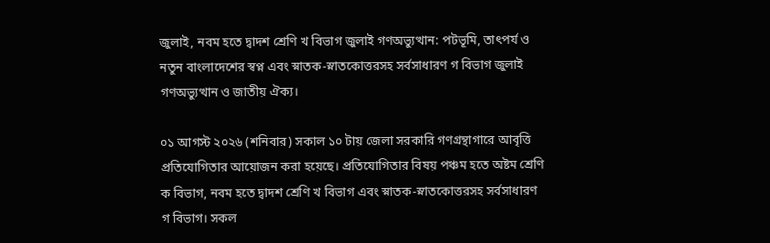জুলাই, নবম হতে দ্বাদশ শ্রেণি খ বিভাগ জুলাই গণঅভ্যুত্থান: পটভূমি, তাৎপর্য ও নতুন বাংলাদেশের স্বপ্ন এবং স্নাতক-স্নাতকোত্তরসহ সর্বসাধারণ গ বিভাগ জুলাই গণঅভ্যুত্থান ও জাতীয় ঐক্য।

০১ আগস্ট ২০২৬ (শনিবার) সকাল ১০ টায় জেলা সরকারি গণগ্রন্থাগারে আবৃত্তি প্রতিযোগিতার আয়োজন করা হয়েছে। প্রতিযোগিতার বিষয় পঞ্চম হতে অষ্টম শ্রেণি ক বিভাগ, নবম হতে দ্বাদশ শ্রেণি খ বিভাগ এবং স্নাতক-স্নাতকোত্তরসহ সর্বসাধারণ গ বিভাগ। সকল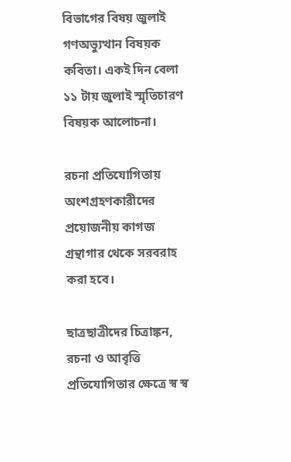বিভাগের বিষয় জুলাই গণঅভ্যুত্থান বিষয়ক কবিতা। একই দিন বেলা ১১ টায় জুলাই স্মৃতিচারণ বিষয়ক আলোচনা।

রচনা প্রতিযোগিতায় অংশগ্রহণকারীদের প্রয়োজনীয় কাগজ গ্রন্থাগার থেকে সরবরাহ করা হবে।

ছাত্রছাত্রীদের চিত্রাঙ্কন, রচনা ও আবৃত্তি প্রতিযোগিতার ক্ষেত্রে স্ব স্ব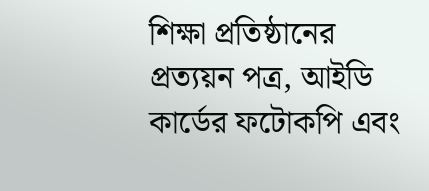শিক্ষা প্রতিষ্ঠানের প্রত্যয়ন পত্র, আইডি কার্ডের ফটোকপি এবং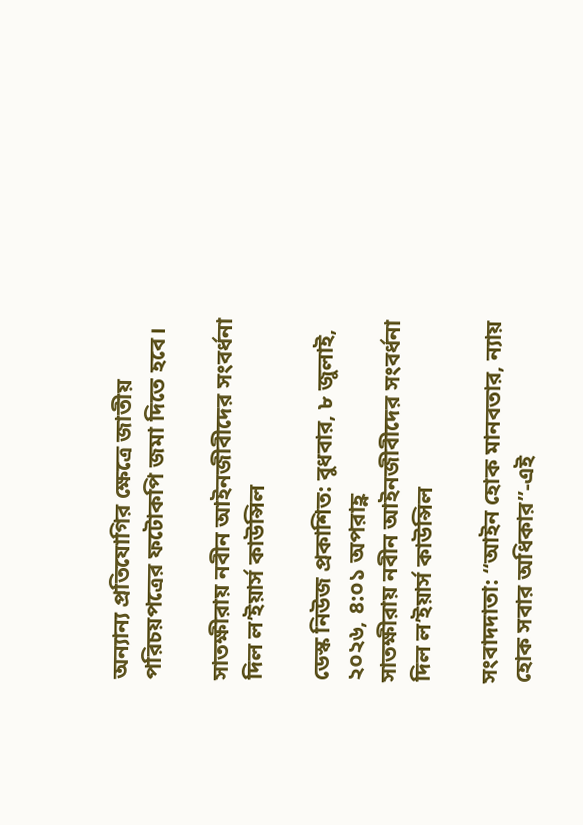অন্যান্য প্রতিযোগির ক্ষেত্রে জাতীয় পরিচয়পত্রের ফটোকপি জমা দিতে হবে।

সাতক্ষীরায় নবীন আইনজীবীদের সংবর্ধনা দিল ল’ইয়ার্স কাউন্সিল

ডেস্ক নিউজ প্রকাশিত: বুধবার, ৮ জুলাই, ২০২৬, ৪:০১ অপরাহ্ণ
সাতক্ষীরায় নবীন আইনজীবীদের সংবর্ধনা দিল ল’ইয়ার্স কাউন্সিল

সংবাদদাতা: “আইন হোক মানবতার, ন্যায় হোক সবার অধিকার”-এই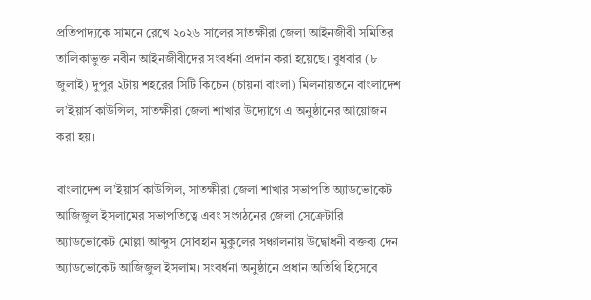প্রতিপাদ্যকে সামনে রেখে ২০২৬ সালের সাতক্ষীরা জেলা আইনজীবী সমিতির তালিকাভুক্ত নবীন আইনজীবীদের সংবর্ধনা প্রদান করা হয়েছে। বুধবার (৮ জুলাই) দুপুর ২টায় শহরের সিটি কিচেন (চায়না বাংলা) মিলনায়তনে বাংলাদেশ ল’ইয়ার্স কাউন্সিল, সাতক্ষীরা জেলা শাখার উদ্যোগে এ অনুষ্ঠানের আয়োজন করা হয়।

বাংলাদেশ ল’ইয়ার্স কাউন্সিল, সাতক্ষীরা জেলা শাখার সভাপতি অ্যাডভোকেট আজিজুল ইসলামের সভাপতিত্বে এবং সংগঠনের জেলা সেক্রেটারি অ্যাডভোকেট মোল্লা আব্দুস সোবহান মুকুলের সঞ্চালনায় উদ্বোধনী বক্তব্য দেন অ্যাডভোকেট আজিজুল ইসলাম। সংবর্ধনা অনুষ্ঠানে প্রধান অতিথি হিসেবে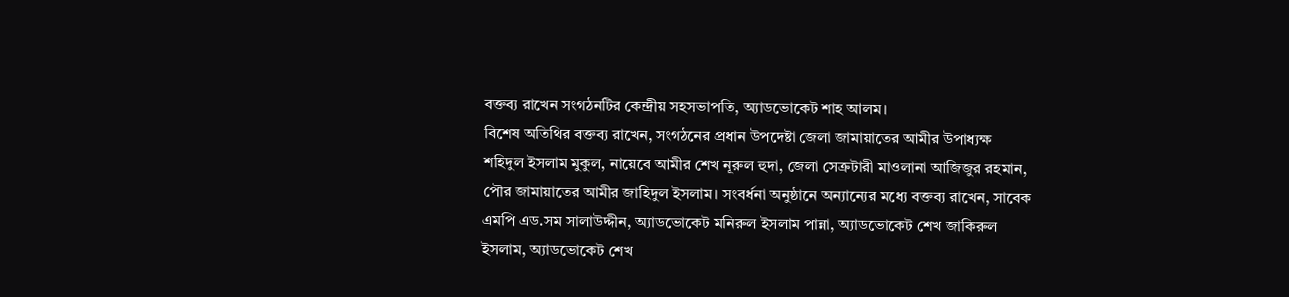বক্তব্য রাখেন সংগঠনটির কেন্দ্রীয় সহসভাপতি, অ্যাডভোকেট শাহ আলম।
বিশেষ অতিথির বক্তব্য রাখেন, সংগঠনের প্রধান উপদেষ্টা জেলা জামায়াতের আমীর উপাধ্যক্ষ শহিদুল ইসলাম মুকুল, নায়েবে আমীর শেখ নূরুল হুদা, জেলা সেক্রটারী মাওলানা আজিজুর রহমান, পৌর জামায়াতের আমীর জাহিদুল ইসলাম। সংবর্ধনা অনুষ্ঠানে অন্যান্যের মধ্যে বক্তব্য রাখেন, সাবেক এমপি এড.সম সালাউদ্দীন, অ্যাডভোকেট মনিরুল ইসলাম পান্না, অ্যাডভোকেট শেখ জাকিরুল ইসলাম, অ্যাডভোকেট শেখ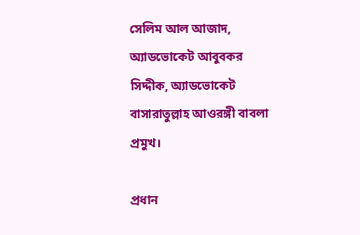সেলিম আল আজাদ, অ্যাডভোকেট আবুবকর সিদ্দীক, অ্যাডভোকেট বাসারাতুল্লাহ আওরঙ্গী বাবলা প্রমুখ।

প্রধান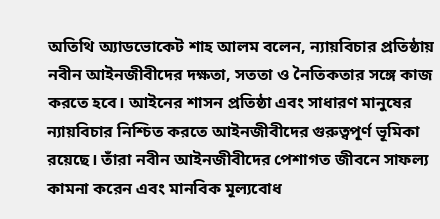অতিথি অ্যাডভোকেট শাহ আলম বলেন, ন্যায়বিচার প্রতিষ্ঠায় নবীন আইনজীবীদের দক্ষতা, সততা ও নৈতিকতার সঙ্গে কাজ করতে হবে। আইনের শাসন প্রতিষ্ঠা এবং সাধারণ মানুষের ন্যায়বিচার নিশ্চিত করতে আইনজীবীদের গুরুত্বপূর্ণ ভূমিকা রয়েছে। তাঁরা নবীন আইনজীবীদের পেশাগত জীবনে সাফল্য কামনা করেন এবং মানবিক মূল্যবোধ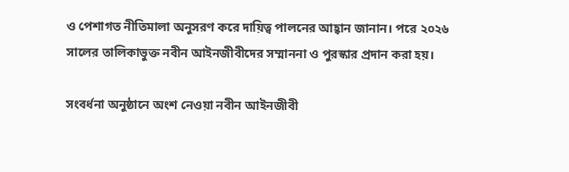ও পেশাগত নীতিমালা অনুসরণ করে দায়িত্ব পালনের আহ্বান জানান। পরে ২০২৬ সালের তালিকাভুক্ত নবীন আইনজীবীদের সম্মাননা ও পুরস্কার প্রদান করা হয়।

সংবর্ধনা অনুষ্ঠানে অংশ নেওয়া নবীন আইনজীবী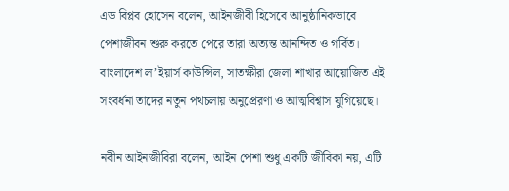এড বিপ্লব হোসেন বলেন, আইনজীবী হিসেবে আনুষ্ঠানিকভাবে পেশাজীবন শুরু করতে পেরে তারা অত্যন্ত আনন্দিত ও গর্বিত। বাংলাদেশ ল’ইয়ার্স কাউন্সিল, সাতক্ষীরা জেলা শাখার আয়োজিত এই সংবর্ধনা তাদের নতুন পথচলায় অনুপ্রেরণা ও আত্মবিশ্বাস যুগিয়েছে।

নবীন আইনজীবিরা বলেন, আইন পেশা শুধু একটি জীবিকা নয়, এটি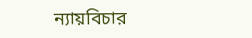ন্যায়বিচার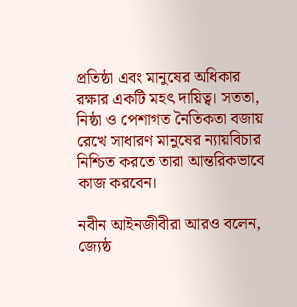প্রতিষ্ঠা এবং মানুষের অধিকার রক্ষার একটি মহৎ দায়িত্ব। সততা, নিষ্ঠা ও পেশাগত নৈতিকতা বজায় রেখে সাধারণ মানুষের ন্যায়বিচার নিশ্চিত করতে তারা আন্তরিকভাবে কাজ করবেন।

নবীন আইনজীবীরা আরও বলেন, জ্যেষ্ঠ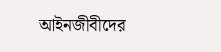আইনজীবীদের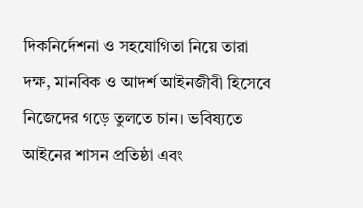দিকনির্দেশনা ও সহযোগিতা নিয়ে তারা দক্ষ, মানবিক ও আদর্শ আইনজীবী হিসেবে নিজেদের গড়ে তুলতে চান। ভবিষ্যতে আইনের শাসন প্রতিষ্ঠা এবং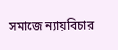সমাজে ন্যায়বিচার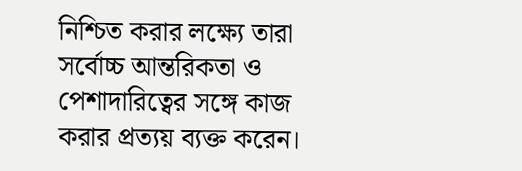নিশ্চিত করার লক্ষ্যে তারা সর্বোচ্চ আন্তরিকতা ও পেশাদারিত্বের সঙ্গে কাজ করার প্রত্যয় ব্যক্ত করেন।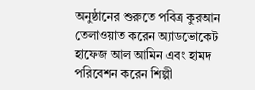অনুষ্ঠানের শুরুতে পবিত্র কুরআন তেলাওয়াত করেন অ্যাডভোকেট হাফেজ আল আমিন এবং হামদ পরিবেশন করেন শিল্পী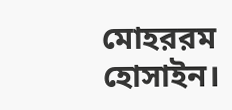মোহররম হোসাইন।